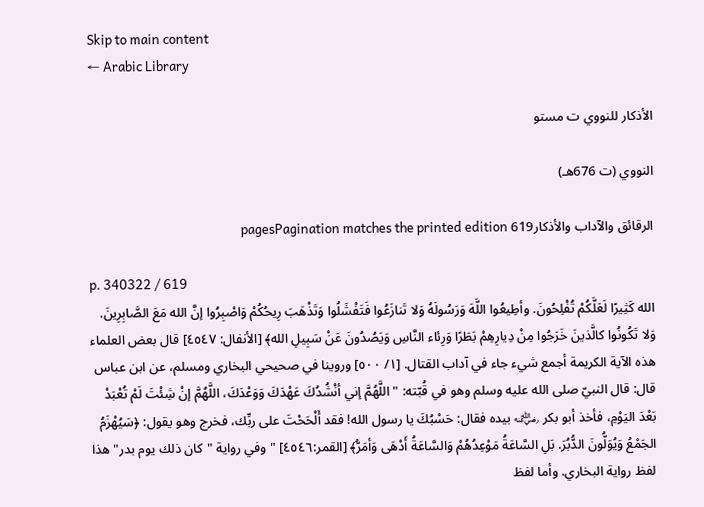Skip to main content
← Arabic Library

الأذكار للنووي ت مستو

النووي (ت 676هـ)

الرقائق والآداب والأذكار619 pagesPagination matches the printed edition

p. 340322 / 619
الله كَثِيرًا لَعَلَّكُمْ تُفْلِحُونَ. وأطِيعُوا اللَّهَ وَرَسُولَهُ وَلا تَنازَعُوا فَتَفْشَلُوا وَتَذْهَبَ رِيحُكُمْ وَاصْبِرُوا إنَّ الله مَعَ الصَّابِرِينَ. وَلا تَكُونُوا كالَّذينَ خَرَجُوا مِنْ دِيارِهِمْ بَطَرًا وَرِئاء النَّاسِ وَيَصُدُونَ عَنْ سَبِيلِ الله﴾ [الأنفال: ٤٥٤٧] قال بعض العلماء هذه الآية الكريمة أجمع شيء جاء في آداب القتال. [١/ ٥٠٠] وروينا في صحيحي البخاري ومسلم، عن ابن عباس قال: قال النبيّ صلى الله عليه وسلم وهو في قُبّته: "اللَّهُمَّ إني أنْشُدُكَ عَهْدَكَ وَوَعْدَكَ، اللَّهُمَّ إنْ شِئْتَ لَمْ تُعْبَدْ بَعْدَ اليَوْمِ، فأخذ أبو بكر ﵁ بيده فقال: حَسْبُكَ يا رسول الله! فقد أَلْحَحْتَ على ربِّك، فخرج وهو يقول: ﴿سَيُهْزَمُ الجَمْعُ وَيُوَلُّونَ الدُّبُرَ. بَلِ السَّاعَةُ مَوْعِدُهُمْ وَالسَّاعَةُ أَدْهَى وَأمَرُّ﴾ [القمر:٤٥٤٦] " وفي رواية "كان ذلك يوم بدر" هذا لفظ رواية البخاري. وأما لفظ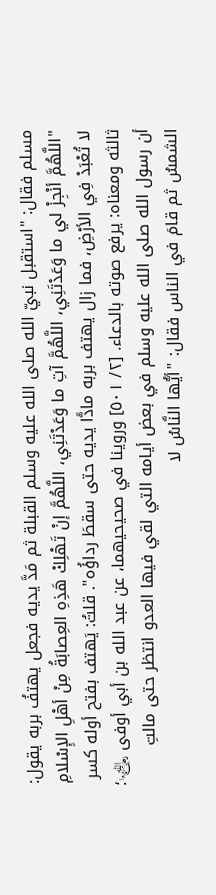مسلم فقال: "استقبل نبيّ الله صلى الله عليه وسلم القبلة ثم مَدَّ يديه فجعل يهتفُ بربه يقول: "اللَّهُمَّ أنْجِزْ لي ما وَعَدْتَنِي، اللَّهُمَّ آتِ ما وَعَدْتَنِي، اللَّهُمَّ إنْ تَهْلِكْ هَذِهِ العِصابَةُ مِنْ أهْلِ الإِسْلامِ لا تُعْبَدْ فِي الأرْضِ، فما زال يهتف بربه مادًّا يديه حتى سقطَ رداؤُه". قلتُ: يَهتف بفتح أوله كسر ثالثه ومعناه: يرفع صوته بالدعاء. [٢/ ٥٠١] وروينا في صحيحيهما، عن عبد الله بن أبي أوفى ﵄؛ أن رسول الله صلى الله عليه وسلم في بعض أيامه التي لقي فيها العدو انتظر حتى مالتِ الشمسُ ثم قامَ في الناس فقال: "أيُّها النَّاسُ لا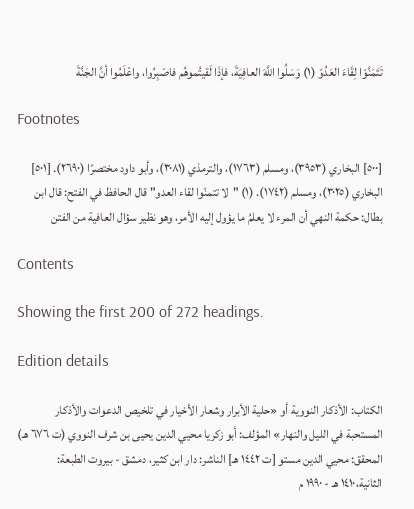تَتَمَنَّوْا لِقَاءَ العَدُوّ (١) وَسَلُوا اللَّهَ العافِيَةَ، فإذَا لَقيتُموهُم فاصْبِرُوا، واعْلَمُوا أنَّ الجَنَّةَ

Footnotes

[٥٠٠] البخاري (٣٩٥٣)، ومسلم (١٧٦٣)، والترمذي (٣٠٨١)، وأبو داود مختصرًا (٢٦٩٠). [٥٠١] البخاري (٣٠٢٥)، ومسلم (١٧٤٢). (١) "لا تتمنّوا لقاء العدو" قال الحافظ في الفتح: قال ابن بطال: حكمة النهي أن المرء لا يعلمُ ما يؤول إليه الأمر، وهو نظير سؤال العافية من الفتن

Contents

Showing the first 200 of 272 headings.

Edition details

الكتاب: الأذكار النووية أو «حلية الأبرار وشعار الأخيار في تلخيص الدعوات والأذكار المستحبة في الليل والنهار» المؤلف: أبو زكريا محيي الدين يحيى بن شرف النووي (ت ٦٧٦ هـ) المحقق: محيي الدين مستو [ت ١٤٤٢ هـ] الناشر: دار ابن كثير، دمشق - بيروت الطبعة: الثانية،١٤١٠ هـ - ١٩٩٠ م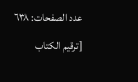عدد الصفحات: ٦٣٨ [ترقيم الكتاب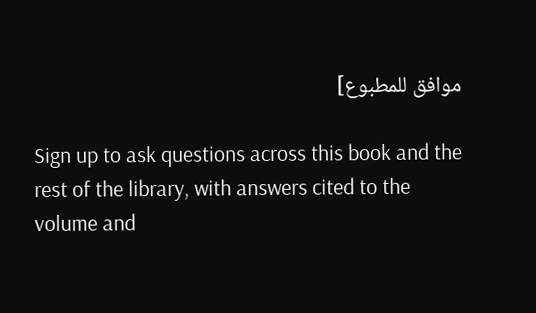موافق للمطبوع]

Sign up to ask questions across this book and the rest of the library, with answers cited to the volume and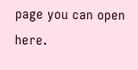page you can open here.